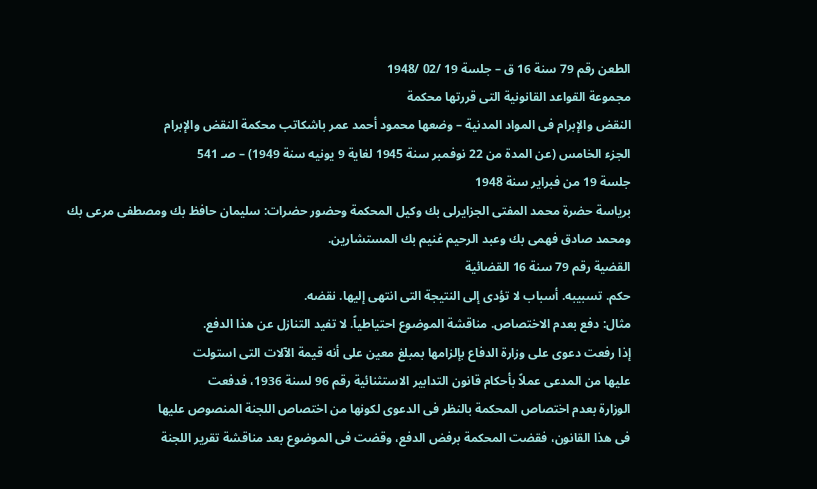الطعن رقم 79 سنة 16 ق – جلسة 19 /02 /1948
مجموعة القواعد القانونية التى قررتها محكمة
النقض والإبرام فى المواد المدنية – وضعها محمود أحمد عمر باشكاتب محكمة النقض والإبرام
الجزء الخامس (عن المدة من 22 نوفمبر سنة 1945 لغاية 9 يونيه سنة 1949) – صـ 541
جلسة 19 من فبراير سنة 1948
برياسة حضرة محمد المفتى الجزايرلى بك وكيل المحكمة وحضور حضرات: سليمان حافظ بك ومصطفى مرعى بك ومحمد صادق فهمى بك وعبد الرحيم غنيم بك المستشارين.
القضية رقم 79 سنة 16 القضائية
حكم. تسبيبه. أسباب لا تؤدى إلى النتيجة التى انتهى إليها. نقضه.
مثال: دفع بعدم الاختصاص. مناقشة الموضوع احتياطياً. لا تفيد التنازل عن هذا الدفع.
إذا رفعت دعوى على وزارة الدفاع بإلزامها بمبلغ معين على أنه قيمة الآلات التى استولت
عليها من المدعى عملاً بأحكام قانون التدابير الاستثنائية رقم 96 لسنة 1936، فدفعت
الوزارة بعدم اختصاص المحكمة بالنظر فى الدعوى لكونها من اختصاص اللجنة المنصوص عليها
فى هذا القانون، فقضت المحكمة برفض الدفع، وقضت فى الموضوع بعد مناقشة تقرير اللجنة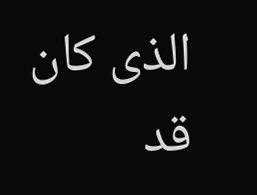الذى كان قد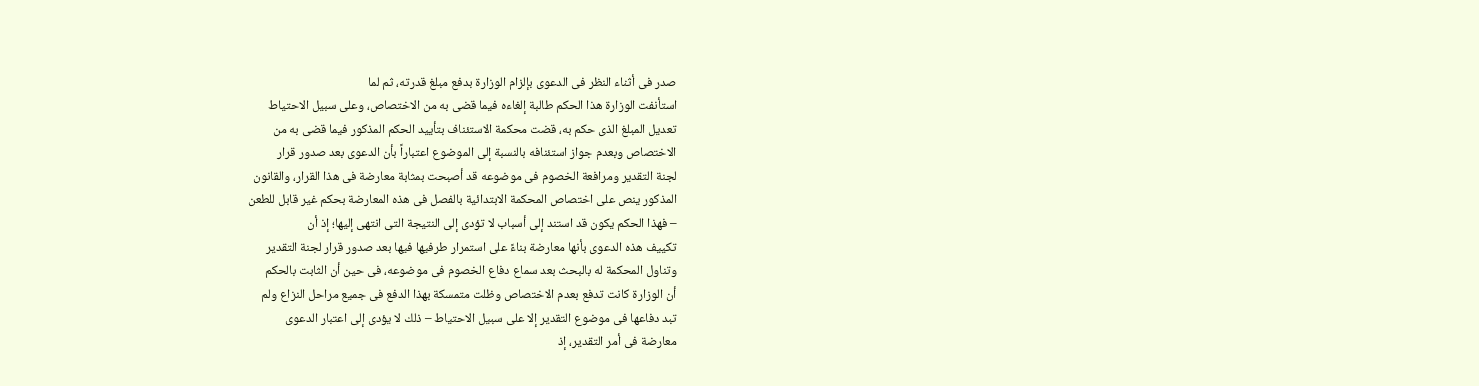صدر فى أثناء النظر فى الدعوى بإلزام الوزارة بدفع مبلغ قدرته، ثم لما
استأنفت الوزارة هذا الحكم طالبة إلغاءه فيما قضى به من الاختصاص، وعلى سبيل الاحتياط
تعديل المبلغ الذى حكم به، قضت محكمة الاستئناف بتأييد الحكم المذكور فيما قضى به من
الاختصاص وبعدم جواز استئنافه بالنسبة إلى الموضوع اعتباراً بأن الدعوى بعد صدور قرار
لجنة التقدير ومرافعة الخصوم فى موضوعه قد أصبحت بمثابة معارضة فى هذا القرار، والقانون
المذكور ينص على اختصاص المحكمة الابتدائية بالفصل فى هذه المعارضة بحكم غير قابل للطعن
– فهذا الحكم يكون قد استند إلى أسباب لا تؤدى إلى النتيجة التى انتهى إليها؛ إذ أن
تكييف هذه الدعوى بأنها معارضة بناءً على استمرار طرفيها فيها بعد صدور قرار لجنة التقدير
وتناول المحكمة له بالبحث بعد سماع دفاع الخصوم فى موضوعه، فى حين أن الثابت بالحكم
أن الوزارة كانت تدفع بعدم الاختصاص وظلت متمسكة بهذا الدفع فى جميع مراحل النزاع ولم
تبد دفاعها فى موضوع التقدير إلا على سبيل الاحتياط – ذلك لا يؤدى إلى اعتبار الدعوى
معارضة فى أمر التقدير، إذ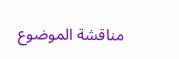مناقشة الموضوع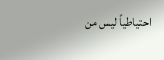احتياطياً ليس من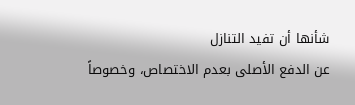شأنها أن تفيد التنازل
عن الدفع الأصلى بعدم الاختصاص، وخصوصاً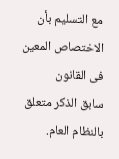مع التسليم بأن الاختصاص المعين فى القانون
سابق الذكر متعلق بالنظام العام.